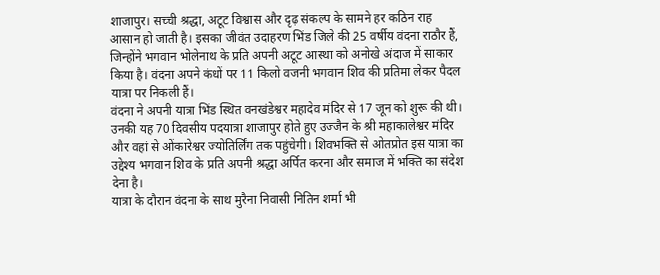शाजापुर। सच्ची श्रद्धा, अटूट विश्वास और दृढ़ संकल्प के सामने हर कठिन राह आसान हो जाती है। इसका जीवंत उदाहरण भिंड जिले की 25 वर्षीय वंदना राठौर हैं, जिन्होंने भगवान भोलेनाथ के प्रति अपनी अटूट आस्था को अनोखे अंदाज में साकार किया है। वंदना अपने कंधों पर 11 किलो वजनी भगवान शिव की प्रतिमा लेकर पैदल यात्रा पर निकली हैं।
वंदना ने अपनी यात्रा भिंड स्थित वनखंडेश्वर महादेव मंदिर से 17 जून को शुरू की थी। उनकी यह 70 दिवसीय पदयात्रा शाजापुर होते हुए उज्जैन के श्री महाकालेश्वर मंदिर और वहां से ओंकारेश्वर ज्योतिर्लिंग तक पहुंचेगी। शिवभक्ति से ओतप्रोत इस यात्रा का उद्देश्य भगवान शिव के प्रति अपनी श्रद्धा अर्पित करना और समाज में भक्ति का संदेश देना है।
यात्रा के दौरान वंदना के साथ मुरैना निवासी नितिन शर्मा भी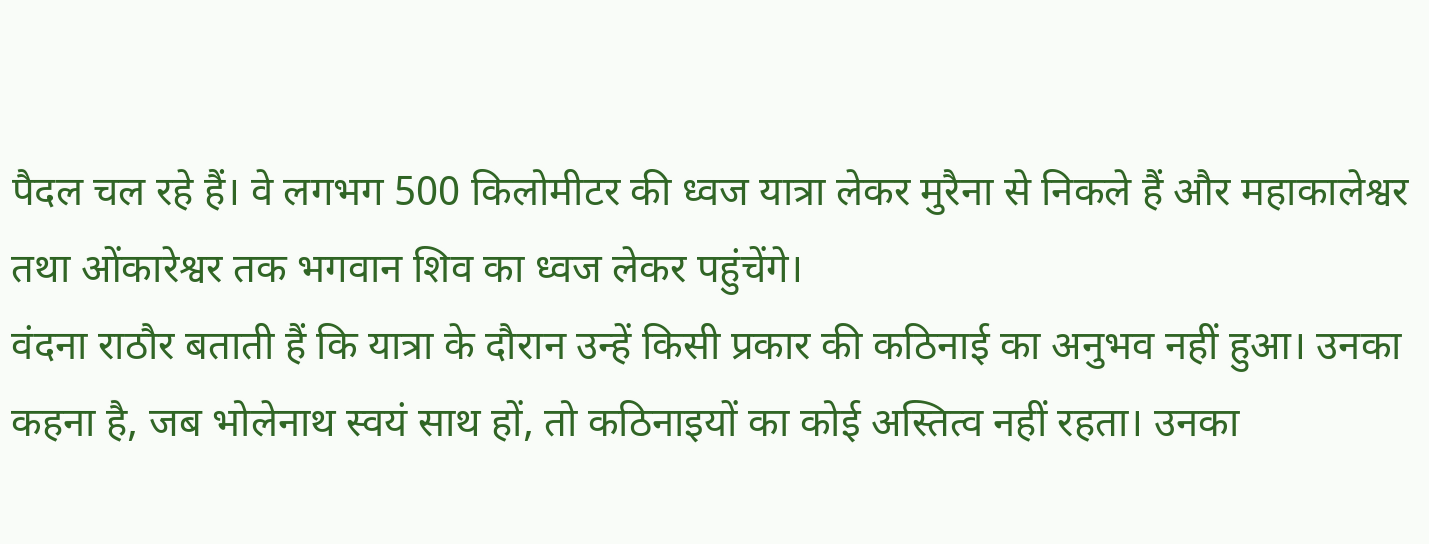पैदल चल रहे हैं। वे लगभग 500 किलोमीटर की ध्वज यात्रा लेकर मुरैना से निकले हैं और महाकालेश्वर तथा ओंकारेश्वर तक भगवान शिव का ध्वज लेकर पहुंचेंगे।
वंदना राठौर बताती हैं कि यात्रा के दौरान उन्हें किसी प्रकार की कठिनाई का अनुभव नहीं हुआ। उनका कहना है, जब भोलेनाथ स्वयं साथ हों, तो कठिनाइयों का कोई अस्तित्व नहीं रहता। उनका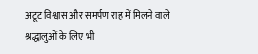अटूट विश्वास और समर्पण राह में मिलने वाले श्रद्धालुओं के लिए भी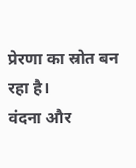प्रेरणा का स्रोत बन रहा है।
वंदना और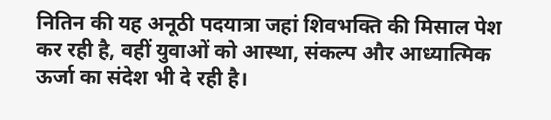नितिन की यह अनूठी पदयात्रा जहां शिवभक्ति की मिसाल पेश कर रही है, वहीं युवाओं को आस्था, संकल्प और आध्यात्मिक ऊर्जा का संदेश भी दे रही है।